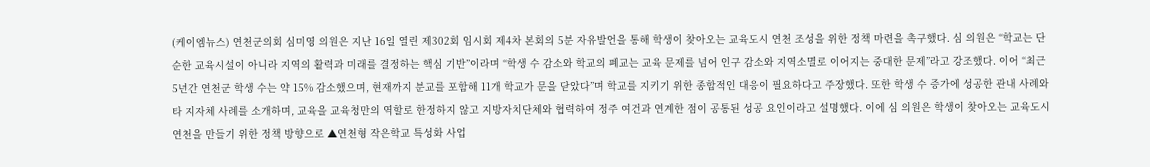(케이엠뉴스) 연천군의회 심미영 의원은 지난 16일 열린 제302회 임시회 제4차 본회의 5분 자유발언을 통해 학생이 찾아오는 교육도시 연천 조성을 위한 정책 마련을 촉구했다. 심 의원은 “학교는 단순한 교육시설이 아니라 지역의 활력과 미래를 결정하는 핵심 기반”이라며 “학생 수 감소와 학교의 폐교는 교육 문제를 넘어 인구 감소와 지역소멸로 이어지는 중대한 문제”라고 강조했다. 이어 “최근 5년간 연천군 학생 수는 약 15% 감소했으며, 현재까지 분교를 포함해 11개 학교가 문을 닫았다”며 학교를 지키기 위한 종합적인 대응이 필요하다고 주장했다. 또한 학생 수 증가에 성공한 관내 사례와 타 지자체 사례를 소개하며, 교육을 교육청만의 역할로 한정하지 않고 지방자치단체와 협력하여 정주 여건과 연계한 점이 공통된 성공 요인이라고 설명했다. 이에 심 의원은 학생이 찾아오는 교육도시 연천을 만들기 위한 정책 방향으로 ▲연천형 작은학교 특성화 사업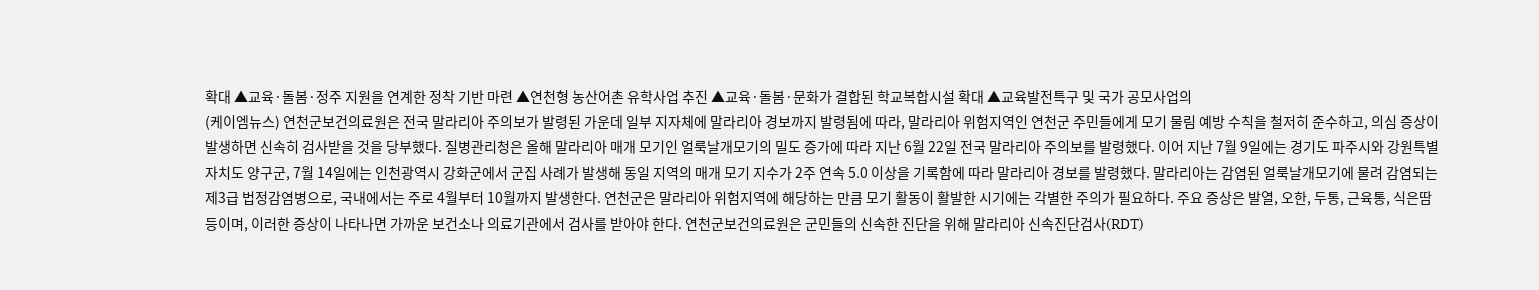확대 ▲교육·돌봄·정주 지원을 연계한 정착 기반 마련 ▲연천형 농산어촌 유학사업 추진 ▲교육·돌봄·문화가 결합된 학교복합시설 확대 ▲교육발전특구 및 국가 공모사업의
(케이엠뉴스) 연천군보건의료원은 전국 말라리아 주의보가 발령된 가운데 일부 지자체에 말라리아 경보까지 발령됨에 따라, 말라리아 위험지역인 연천군 주민들에게 모기 물림 예방 수칙을 철저히 준수하고, 의심 증상이 발생하면 신속히 검사받을 것을 당부했다. 질병관리청은 올해 말라리아 매개 모기인 얼룩날개모기의 밀도 증가에 따라 지난 6월 22일 전국 말라리아 주의보를 발령했다. 이어 지난 7월 9일에는 경기도 파주시와 강원특별자치도 양구군, 7월 14일에는 인천광역시 강화군에서 군집 사례가 발생해 동일 지역의 매개 모기 지수가 2주 연속 5.0 이상을 기록함에 따라 말라리아 경보를 발령했다. 말라리아는 감염된 얼룩날개모기에 물려 감염되는 제3급 법정감염병으로, 국내에서는 주로 4월부터 10월까지 발생한다. 연천군은 말라리아 위험지역에 해당하는 만큼 모기 활동이 활발한 시기에는 각별한 주의가 필요하다. 주요 증상은 발열, 오한, 두통, 근육통, 식은땀 등이며, 이러한 증상이 나타나면 가까운 보건소나 의료기관에서 검사를 받아야 한다. 연천군보건의료원은 군민들의 신속한 진단을 위해 말라리아 신속진단검사(RDT)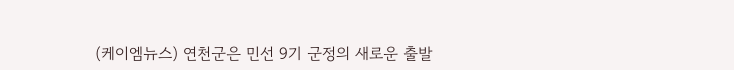(케이엠뉴스) 연천군은 민선 9기 군정의 새로운 출발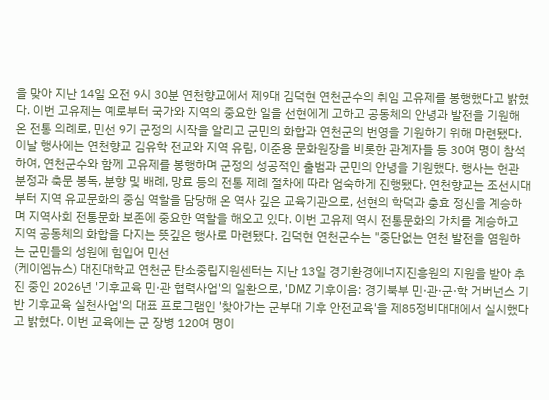을 맞아 지난 14일 오전 9시 30분 연천향교에서 제9대 김덕현 연천군수의 취임 고유제를 봉행했다고 밝혔다. 이번 고유제는 예로부터 국가와 지역의 중요한 일을 선현에게 고하고 공동체의 안녕과 발전을 기원해 온 전통 의례로, 민선 9기 군정의 시작을 알리고 군민의 화합과 연천군의 번영을 기원하기 위해 마련됐다. 이날 행사에는 연천향교 김유학 전교와 지역 유림, 이준용 문화원장을 비롯한 관계자들 등 30여 명이 참석하여, 연천군수와 함께 고유제를 봉행하며 군정의 성공적인 출범과 군민의 안녕을 기원했다. 행사는 헌관 분정과 축문 봉독, 분향 및 배례, 망료 등의 전통 제례 절차에 따라 엄숙하게 진행됐다. 연천향교는 조선시대부터 지역 유교문화의 중심 역할을 담당해 온 역사 깊은 교육기관으로, 선현의 학덕과 충효 정신을 계승하며 지역사회 전통문화 보존에 중요한 역할을 해오고 있다. 이번 고유제 역시 전통문화의 가치를 계승하고 지역 공동체의 화합을 다지는 뜻깊은 행사로 마련됐다. 김덕현 연천군수는 "중단없는 연천 발전을 염원하는 군민들의 성원에 힘입어 민선
(케이엠뉴스) 대진대학교 연천군 탄소중립지원센터는 지난 13일 경기환경에너지진흥원의 지원을 받아 추진 중인 2026년 '기후교육 민·관 협력사업'의 일환으로, 'DMZ 기후이음: 경기북부 민·관·군·학 거버넌스 기반 기후교육 실천사업'의 대표 프로그램인 '찾아가는 군부대 기후 안전교육'을 제85정비대대에서 실시했다고 밝혔다. 이번 교육에는 군 장병 120여 명이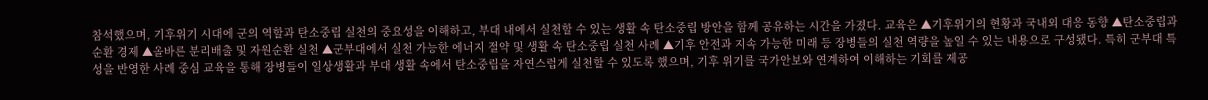참석했으며, 기후위기 시대에 군의 역할과 탄소중립 실천의 중요성을 이해하고, 부대 내에서 실천할 수 있는 생활 속 탄소중립 방안을 함께 공유하는 시간을 가졌다. 교육은 ▲기후위기의 현황과 국내외 대응 동향 ▲탄소중립과 순환 경제 ▲올바른 분리배출 및 자원순환 실천 ▲군부대에서 실천 가능한 에너지 절약 및 생활 속 탄소중립 실천 사례 ▲기후 안전과 지속 가능한 미래 등 장병들의 실천 역량을 높일 수 있는 내용으로 구성됐다. 특히 군부대 특성을 반영한 사례 중심 교육을 통해 장병들이 일상생활과 부대 생활 속에서 탄소중립을 자연스럽게 실천할 수 있도록 했으며, 기후 위기를 국가안보와 연계하여 이해하는 기회를 제공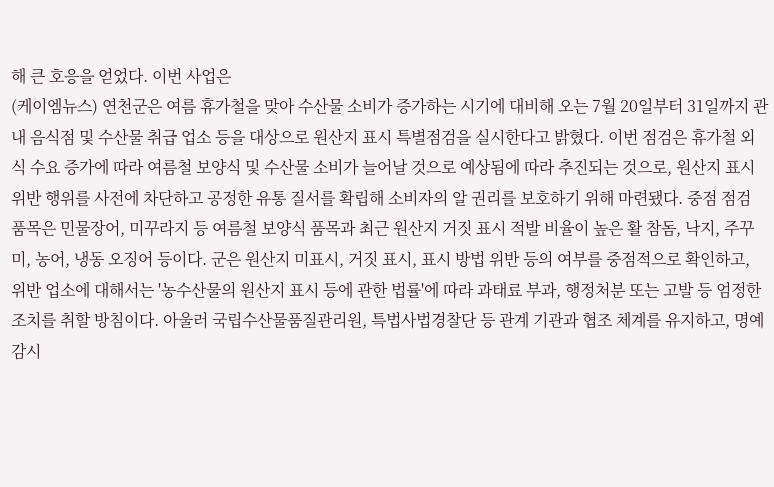해 큰 호응을 얻었다. 이번 사업은
(케이엠뉴스) 연천군은 여름 휴가철을 맞아 수산물 소비가 증가하는 시기에 대비해 오는 7월 20일부터 31일까지 관내 음식점 및 수산물 취급 업소 등을 대상으로 원산지 표시 특별점검을 실시한다고 밝혔다. 이번 점검은 휴가철 외식 수요 증가에 따라 여름철 보양식 및 수산물 소비가 늘어날 것으로 예상됨에 따라 추진되는 것으로, 원산지 표시 위반 행위를 사전에 차단하고 공정한 유통 질서를 확립해 소비자의 알 권리를 보호하기 위해 마련됐다. 중점 점검 품목은 민물장어, 미꾸라지 등 여름철 보양식 품목과 최근 원산지 거짓 표시 적발 비율이 높은 활 참돔, 낙지, 주꾸미, 농어, 냉동 오징어 등이다. 군은 원산지 미표시, 거짓 표시, 표시 방법 위반 등의 여부를 중점적으로 확인하고, 위반 업소에 대해서는 '농수산물의 원산지 표시 등에 관한 법률'에 따라 과태료 부과, 행정처분 또는 고발 등 엄정한 조치를 취할 방침이다. 아울러 국립수산물품질관리원, 특법사법경찰단 등 관계 기관과 협조 체계를 유지하고, 명예감시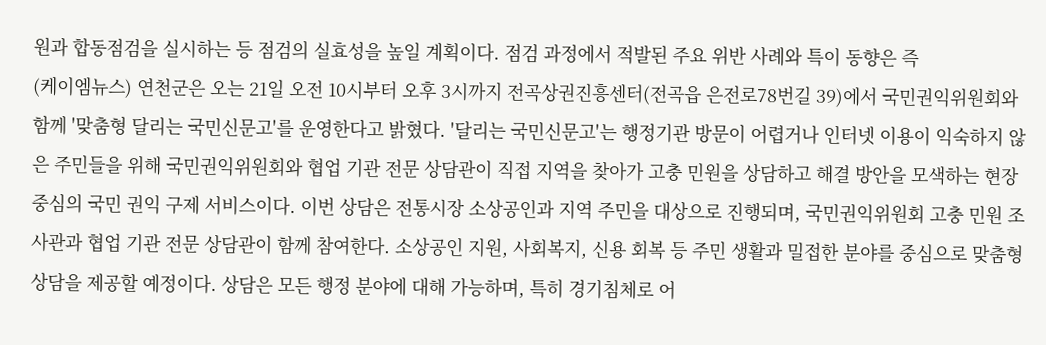원과 합동점검을 실시하는 등 점검의 실효성을 높일 계획이다. 점검 과정에서 적발된 주요 위반 사례와 특이 동향은 즉
(케이엠뉴스) 연천군은 오는 21일 오전 10시부터 오후 3시까지 전곡상권진흥센터(전곡읍 은전로78번길 39)에서 국민권익위원회와 함께 '맞춤형 달리는 국민신문고'를 운영한다고 밝혔다. '달리는 국민신문고'는 행정기관 방문이 어렵거나 인터넷 이용이 익숙하지 않은 주민들을 위해 국민권익위원회와 협업 기관 전문 상담관이 직접 지역을 찾아가 고충 민원을 상담하고 해결 방안을 모색하는 현장 중심의 국민 권익 구제 서비스이다. 이번 상담은 전통시장 소상공인과 지역 주민을 대상으로 진행되며, 국민권익위원회 고충 민원 조사관과 협업 기관 전문 상담관이 함께 참여한다. 소상공인 지원, 사회복지, 신용 회복 등 주민 생활과 밀접한 분야를 중심으로 맞춤형 상담을 제공할 예정이다. 상담은 모든 행정 분야에 대해 가능하며, 특히 경기침체로 어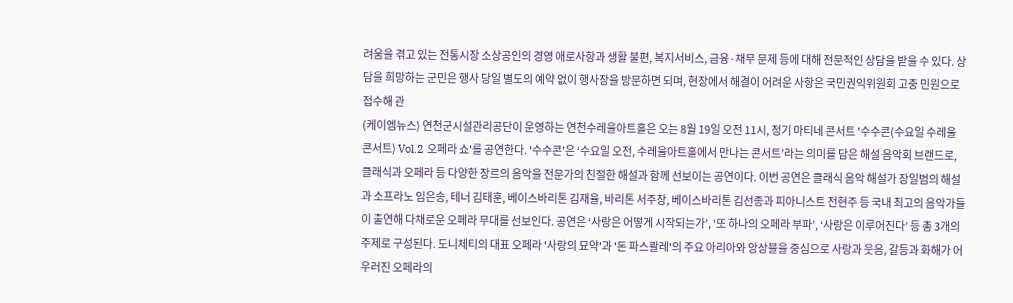려움을 겪고 있는 전통시장 소상공인의 경영 애로사항과 생활 불편, 복지서비스, 금융·채무 문제 등에 대해 전문적인 상담을 받을 수 있다. 상담을 희망하는 군민은 행사 당일 별도의 예약 없이 행사장을 방문하면 되며, 현장에서 해결이 어려운 사항은 국민권익위원회 고충 민원으로 접수해 관
(케이엠뉴스) 연천군시설관리공단이 운영하는 연천수레울아트홀은 오는 8월 19일 오전 11시, 정기 마티네 콘서트 '수수콘(수요일 수레울 콘서트) Vol.2 오페라 쇼'를 공연한다. '수수콘'은 ‘수요일 오전, 수레울아트홀에서 만나는 콘서트’라는 의미를 담은 해설 음악회 브랜드로, 클래식과 오페라 등 다양한 장르의 음악을 전문가의 친절한 해설과 함께 선보이는 공연이다. 이번 공연은 클래식 음악 해설가 장일범의 해설과 소프라노 임은송, 테너 김태훈, 베이스바리톤 김재율, 바리톤 서주장, 베이스바리톤 김선종과 피아니스트 전현주 등 국내 최고의 음악가들이 출연해 다채로운 오페라 무대를 선보인다. 공연은 ‘사랑은 어떻게 시작되는가’, ‘또 하나의 오페라 부파’, ‘사랑은 이루어진다’ 등 총 3개의 주제로 구성된다. 도니체티의 대표 오페라 '사랑의 묘약'과 '돈 파스콸레'의 주요 아리아와 앙상블을 중심으로 사랑과 웃음, 갈등과 화해가 어우러진 오페라의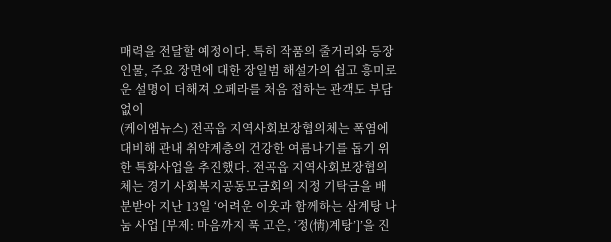매력을 전달할 예정이다. 특히 작품의 줄거리와 등장인물, 주요 장면에 대한 장일범 해설가의 쉽고 흥미로운 설명이 더해져 오페라를 처음 접하는 관객도 부담 없이
(케이엠뉴스) 전곡읍 지역사회보장협의체는 폭염에 대비해 관내 취약계층의 건강한 여름나기를 돕기 위한 특화사업을 추진했다. 전곡읍 지역사회보장협의체는 경기 사회복지공동모금회의 지정 기탁금을 배분받아 지난 13일 ‘어려운 이웃과 함께하는 삼계탕 나눔 사업 [부제: 마음까지 푹 고은, ‘정(情)계탕’]’을 진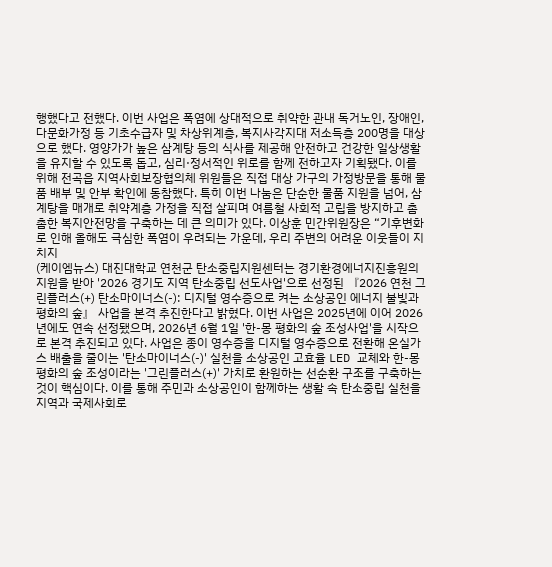행했다고 전했다. 이번 사업은 폭염에 상대적으로 취약한 관내 독거노인, 장애인, 다문화가정 등 기초수급자 및 차상위계층, 복지사각지대 저소득층 200명을 대상으로 했다. 영양가가 높은 삼계탕 등의 식사를 제공해 안전하고 건강한 일상생활을 유지할 수 있도록 돕고, 심리·정서적인 위로를 함께 전하고자 기획됐다. 이를 위해 전곡읍 지역사회보장협의체 위원들은 직접 대상 가구의 가정방문을 통해 물품 배부 및 안부 확인에 동참했다. 특히 이번 나눔은 단순한 물품 지원을 넘어, 삼계탕을 매개로 취약계층 가정을 직접 살피며 여름철 사회적 고립을 방지하고 촘촘한 복지안전망을 구축하는 데 큰 의미가 있다. 이상훈 민간위원장은 “기후변화로 인해 올해도 극심한 폭염이 우려되는 가운데, 우리 주변의 어려운 이웃들이 지치지
(케이엠뉴스) 대진대학교 연천군 탄소중립지원센터는 경기환경에너지진흥원의 지원을 받아 '2026 경기도 지역 탄소중립 선도사업'으로 선정된 『2026 연천 그린플러스(+) 탄소마이너스(-): 디지털 영수증으로 켜는 소상공인 에너지 불빛과 평화의 숲』 사업을 본격 추진한다고 밝혔다. 이번 사업은 2025년에 이어 2026년에도 연속 선정됐으며, 2026년 6월 1일 '한-몽 평화의 숲 조성사업'을 시작으로 본격 추진되고 있다. 사업은 종이 영수증을 디지털 영수증으로 전환해 온실가스 배출을 줄이는 '탄소마이너스(-)' 실천을 소상공인 고효율 LED 교체와 한-몽 평화의 숲 조성이라는 '그린플러스(+)' 가치로 환원하는 선순환 구조를 구축하는 것이 핵심이다. 이를 통해 주민과 소상공인이 함께하는 생활 속 탄소중립 실천을 지역과 국제사회로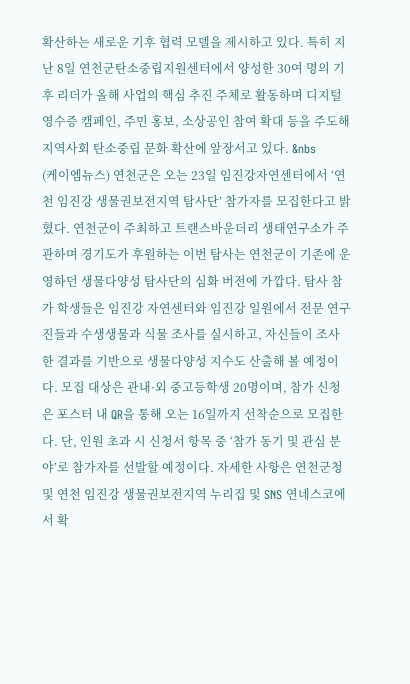확산하는 새로운 기후 협력 모델을 제시하고 있다. 특히 지난 8일 연천군탄소중립지원센터에서 양성한 30여 명의 기후 리더가 올해 사업의 핵심 추진 주체로 활동하며 디지털 영수증 캠페인, 주민 홍보, 소상공인 참여 확대 등을 주도해 지역사회 탄소중립 문화 확산에 앞장서고 있다. &nbs
(케이엠뉴스) 연천군은 오는 23일 임진강자연센터에서 ‘연천 임진강 생물권보전지역 탐사단’ 참가자를 모집한다고 밝혔다. 연천군이 주최하고 트랜스바운더리 생태연구소가 주관하며 경기도가 후원하는 이번 탐사는 연천군이 기존에 운영하던 생물다양성 탐사단의 심화 버전에 가깝다. 탐사 참가 학생들은 임진강 자연센터와 임진강 일원에서 전문 연구진들과 수생생물과 식물 조사를 실시하고, 자신들이 조사한 결과를 기반으로 생물다양성 지수도 산출해 볼 예정이다. 모집 대상은 관내·외 중고등학생 20명이며, 참가 신청은 포스터 내 QR을 통해 오는 16일까지 선착순으로 모집한다. 단, 인원 초과 시 신청서 항목 중 ‘참가 동기 및 관심 분야’로 참가자를 선발할 예정이다. 자세한 사항은 연천군청 및 연천 임진강 생물권보전지역 누리집 및 SNS 연네스코에서 확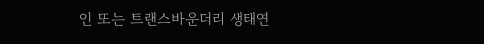인 또는 트랜스바운더리 생태연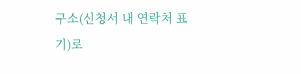구소(신청서 내 연락처 표기)로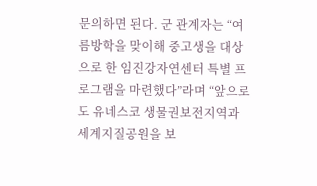문의하면 된다. 군 관계자는 “여름방학을 맞이해 중고생을 대상으로 한 임진강자연센터 특별 프로그램을 마련했다”라며 “앞으로도 유네스코 생물권보전지역과 세계지질공원을 보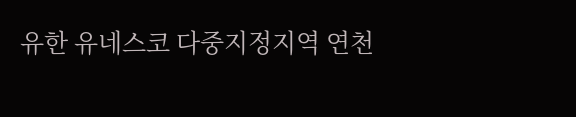유한 유네스코 다중지정지역 연천